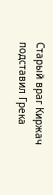Старый враг Киржач подставил Грека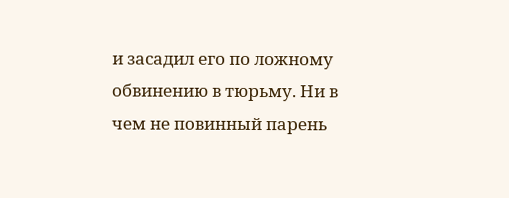и засадил его по ложному обвинению в тюрьму. Ни в чем не повинный парень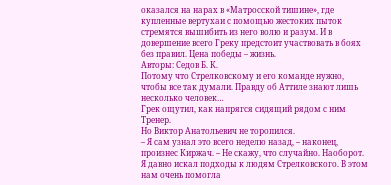оказался на нарах в «Матросской тишине», где купленные вертухаи с помощью жестоких пыток стремятся вышибить из него волю и разум. И в довершение всего Греку предстоит участвовать в боях без правил. Цена победы – жизнь.
Авторы: Седов Б. К.
Потому что Стрелковскому и его команде нужно, чтобы все так думали. Правду об Аттиле знают лишь несколько человек…
Грек ощутил, как напрягся сидящий рядом с ним Тренер.
Но Виктор Анатольевич не торопился.
– Я сам узнал это всего неделю назад, – наконец, произнес Киржач. – Не скажу, что случайно. Наоборот. Я давно искал подходы к людям Стрелковского. В этом нам очень помогла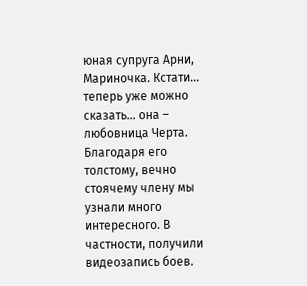юная супруга Арни, Мариночка. Кстати… теперь уже можно сказать… она – любовница Черта. Благодаря его толстому, вечно стоячему члену мы узнали много интересного. В частности, получили видеозапись боев.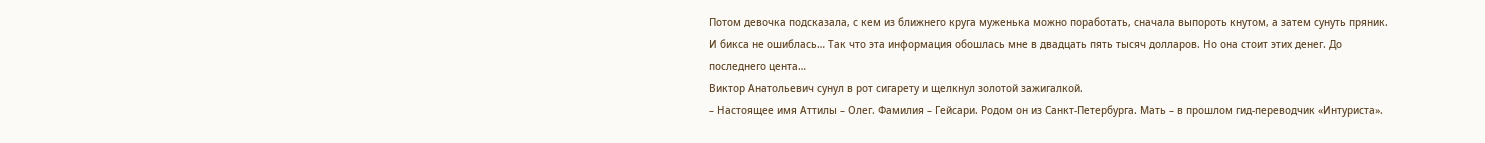Потом девочка подсказала, с кем из ближнего круга муженька можно поработать, сначала выпороть кнутом, а затем сунуть пряник. И бикса не ошиблась… Так что эта информация обошлась мне в двадцать пять тысяч долларов. Но она стоит этих денег. До последнего цента…
Виктор Анатольевич сунул в рот сигарету и щелкнул золотой зажигалкой.
– Настоящее имя Аттилы – Олег. Фамилия – Гейсари. Родом он из Санкт-Петербурга. Мать – в прошлом гид-переводчик «Интуриста».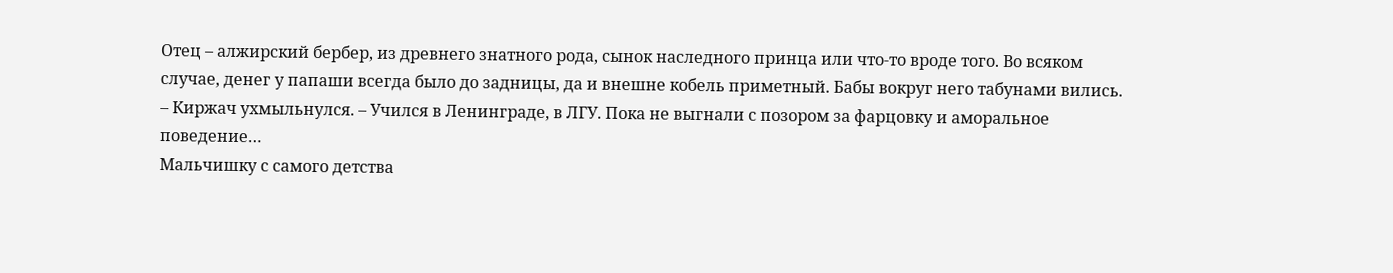Отец – алжирский бербер, из древнего знатного рода, сынок наследного принца или что-то вроде того. Во всяком случае, денег у папаши всегда было до задницы, да и внешне кобель приметный. Бабы вокруг него табунами вились. – Киржач ухмыльнулся. – Учился в Ленинграде, в ЛГУ. Пока не выгнали с позором за фарцовку и аморальное поведение…
Мальчишку с самого детства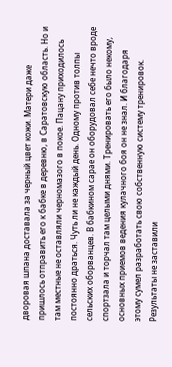дворовая шпана доставала за черный цвет кожи. Матери даже пришлось отправить его к бабке в деревню, в Саратовскую область. Но и там местные не оставляли черномазого в покое. Пацану приходилось постоянно драться. Чуть ли не каждый день. Одному против толпы сельских оборванцев. В бабкином сарае он оборудовал себе нечто вроде спортзала и торчал там целыми днями. Тренировать его было некому, основных приемов ведения кулачного боя он не знал. И благодаря этому сумел разработать свою собственную систему тренировок. Результаты не заставили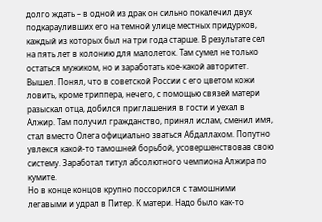долго ждать – в одной из драк он сильно покалечил двух подкарауливших его на темной улице местных придурков, каждый из которых был на три года старше. В результате сел на пять лет в колонию для малолеток. Там сумел не только остаться мужиком, но и заработать кое-какой авторитет. Вышел. Понял, что в советской России с его цветом кожи ловить, кроме триппера, нечего, с помощью связей матери разыскал отца, добился приглашения в гости и уехал в Алжир. Там получил гражданство, принял ислам, сменил имя, стал вместо Олега официально зваться Абдаллахом. Попутно увлекся какой-то тамошней борьбой, усовершенствовав свою систему. Заработал титул абсолютного чемпиона Алжира по кумите.
Но в конце концов крупно поссорился с тамошними легавыми и удрал в Питер. К матери. Надо было как-то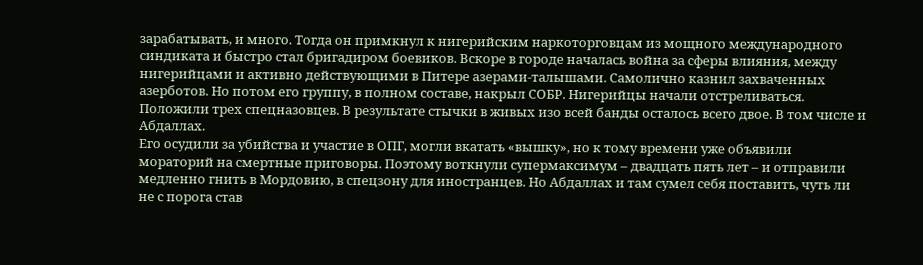зарабатывать, и много. Тогда он примкнул к нигерийским наркоторговцам из мощного международного синдиката и быстро стал бригадиром боевиков. Вскоре в городе началась война за сферы влияния, между нигерийцами и активно действующими в Питере азерами-талышами. Самолично казнил захваченных азерботов. Но потом его группу, в полном составе, накрыл СОБР. Нигерийцы начали отстреливаться. Положили трех спецназовцев. В результате стычки в живых изо всей банды осталось всего двое. В том числе и Абдаллах.
Его осудили за убийства и участие в ОПГ, могли вкатать «вышку», но к тому времени уже объявили мораторий на смертные приговоры. Поэтому воткнули супермаксимум – двадцать пять лет – и отправили медленно гнить в Мордовию, в спецзону для иностранцев. Но Абдаллах и там сумел себя поставить, чуть ли не с порога став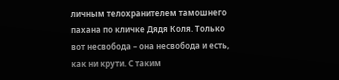личным телохранителем тамошнего пахана по кличке Дядя Коля. Только вот несвобода – она несвобода и есть, как ни крути. С таким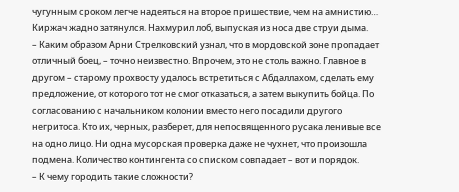чугунным сроком легче надеяться на второе пришествие, чем на амнистию…
Киржач жадно затянулся. Нахмурил лоб, выпуская из носа две струи дыма.
– Каким образом Арни Стрелковский узнал, что в мордовской зоне пропадает отличный боец, – точно неизвестно. Впрочем, это не столь важно. Главное в другом – старому прохвосту удалось встретиться с Абдаллахом, сделать ему предложение, от которого тот не смог отказаться, а затем выкупить бойца. По согласованию с начальником колонии вместо него посадили другого негритоса. Кто их, черных, разберет, для непосвященного русака ленивые все на одно лицо. Ни одна мусорская проверка даже не чухнет, что произошла подмена. Количество контингента со списком совпадает – вот и порядок.
– К чему городить такие сложности?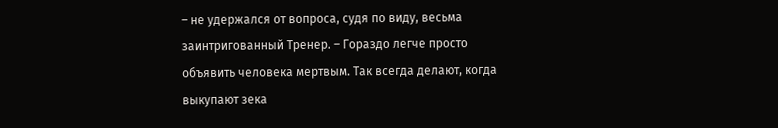– не удержался от вопроса, судя по виду, весьма заинтригованный Тренер. – Гораздо легче просто объявить человека мертвым. Так всегда делают, когда выкупают зека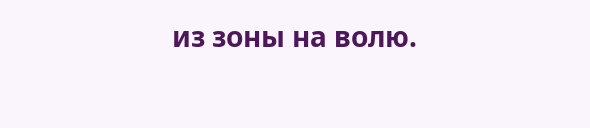из зоны на волю.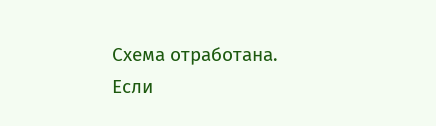Схема отработана. Если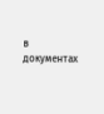в документах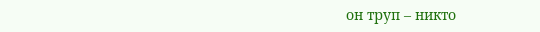он труп – никто